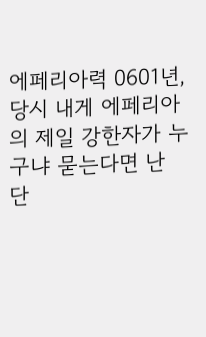에페리아력 0601년,
당시 내게 에페리아의 제일 강한자가 누구냐 묻는다면 난 단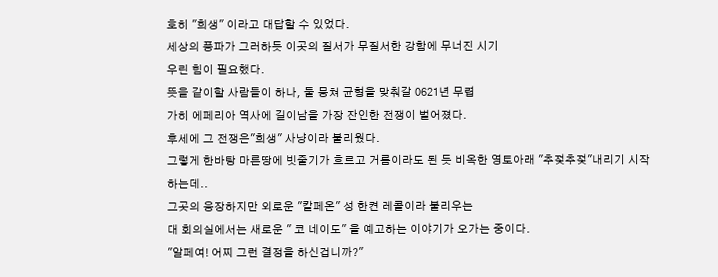호히 "희생" 이라고 대답할 수 있었다.
세상의 풍파가 그러하듯 이곳의 질서가 무질서한 강함에 무너진 시기
우린 힘이 필요했다.
뜻을 같이할 사람들이 하나, 둘 뭉쳐 균형을 맞춰갈 0621년 무렵
가히 에페리아 역사에 길이남을 가장 잔인한 전쟁이 벌어졌다.
후세에 그 전쟁은"희생" 사냥이라 불리웠다.
그렇게 한바탕 마른땅에 빗줄기가 흐르고 거름이라도 된 듯 비옥한 영토아래 "추젖추젖"내리기 시작하는데..
그곳의 웅장하지만 외로운 "칼페온" 성 한켠 레콜이라 불리우는
대 회의실에서는 새로운 " 코 네이도" 을 예고하는 이야기가 오가는 중이다.
"알페여! 어찌 그런 결정을 하신겁니까?"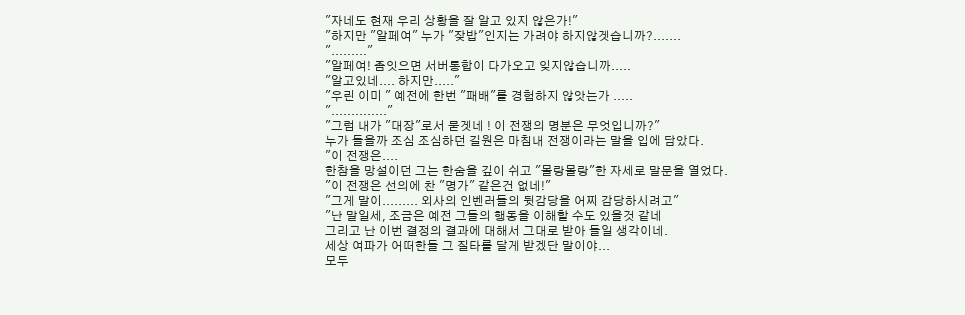"자네도 현재 우리 상황을 잘 알고 있지 않은가!"
"하지만 "알페여" 누가 "잦밥"인지는 가려야 하지않겟습니까?.......
"........."
"알페여! 좀잇으면 서버통합이 다가오고 잊지않습니까.....
"알고있네.... 하지만....."
"우린 이미 " 예전에 한번 "패배"를 경험하지 않앗는가 .....
".............."
"그럼 내가 "대장"로서 묻겟네 ! 이 전쟁의 명분은 무엇입니까?"
누가 들을까 조심 조심하던 길원은 마침내 전쟁이라는 말을 입에 담았다.
"이 전쟁은....
한참을 망설이던 그는 한숨을 깊이 쉬고 "몰랑몰랑"한 자세로 말문을 열었다.
"이 전쟁은 선의에 찬 "명가" 같은건 없네!"
"그게 말이......... 외사의 인벤러들의 뒷감당을 어찌 감당하시려고"
"난 말일세, 조금은 예전 그들의 행동을 이해할 수도 있을것 같네
그리고 난 이번 결정의 결과에 대해서 그대로 받아 들일 생각이네.
세상 여파가 어떠한들 그 질타를 달게 받겠단 말이야...
모두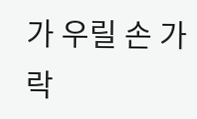가 우릴 손 가락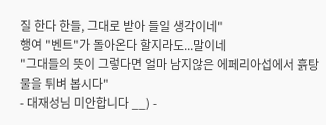질 한다 한들, 그대로 받아 들일 생각이네"
행여 "벤트"가 돌아온다 할지라도...말이네
"그대들의 뜻이 그렇다면 얼마 남지않은 에페리아섭에서 흙탕물을 튀벼 봅시다"
- 대재성님 미안합니다 __) -